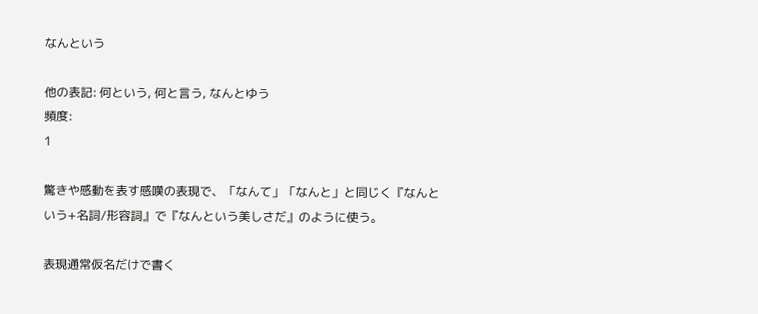なんという

他の表記: 何という, 何と言う, なんとゆう
頻度:
1

驚きや感動を表す感嘆の表現で、「なんて」「なんと」と同じく『なんという+名詞/形容詞』で『なんという美しさだ』のように使う。

表現通常仮名だけで書く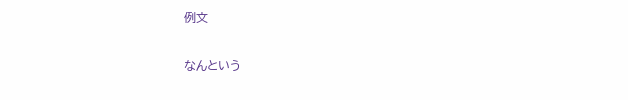例文

なんという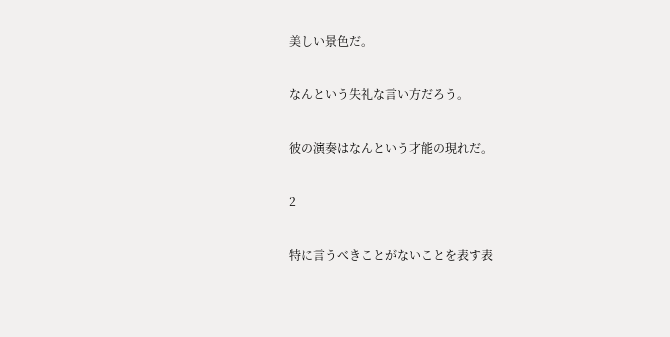美しい景色だ。

なんという失礼な言い方だろう。

彼の演奏はなんという才能の現れだ。

2

特に言うべきことがないことを表す表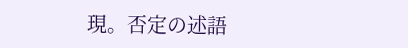現。否定の述語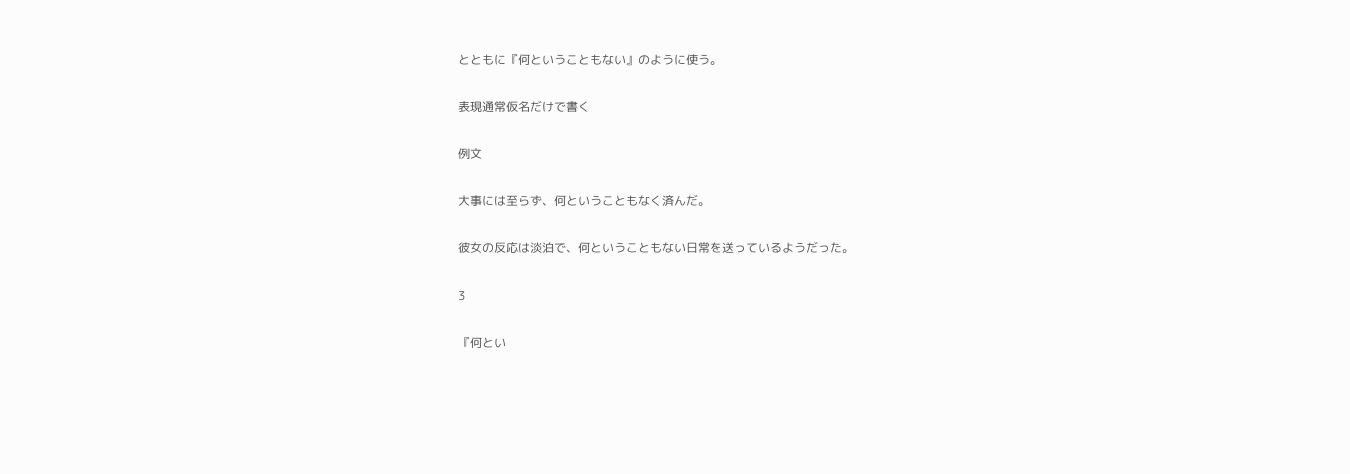とともに『何ということもない』のように使う。

表現通常仮名だけで書く

例文

大事には至らず、何ということもなく済んだ。

彼女の反応は淡泊で、何ということもない日常を送っているようだった。

3

『何とい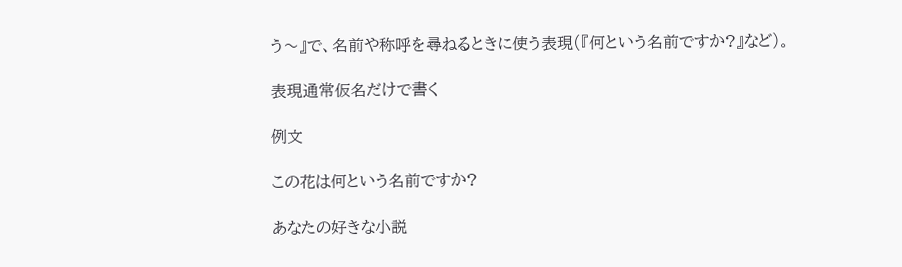う〜』で、名前や称呼を尋ねるときに使う表現(『何という名前ですか?』など)。

表現通常仮名だけで書く

例文

この花は何という名前ですか?

あなたの好きな小説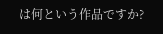は何という作品ですか?